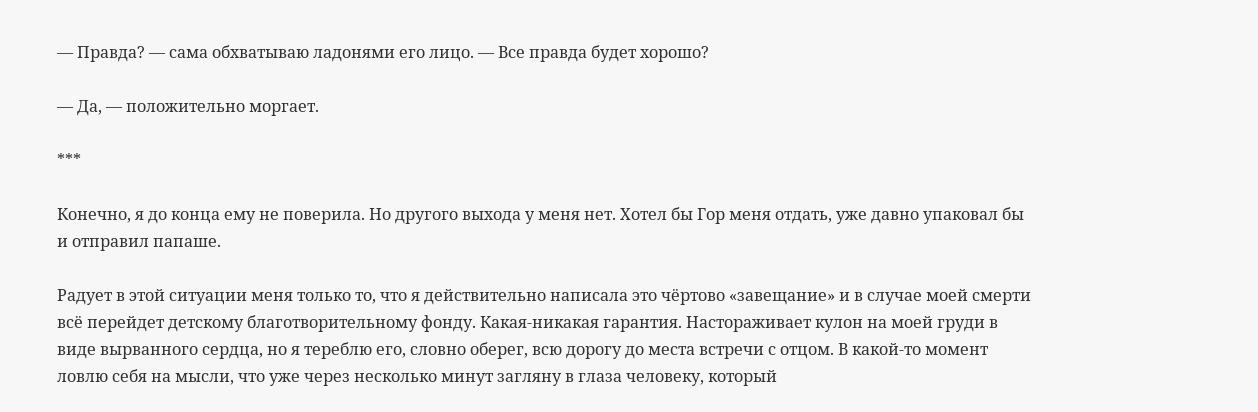— Правда? — сама обхватываю ладонями его лицо. — Все правда будет хорошо?

— Да, — положительно моргает.

***

Конечно, я до конца ему не поверила. Но другого выхода у меня нет. Хотел бы Гор меня отдать, уже давно упаковал бы и отправил папаше.

Радует в этой ситуации меня только то, что я действительно написала это чёртово «завещание» и в случае моей смерти всё перейдет детскому благотворительному фонду. Какая-никакая гарантия. Настораживает кулон на моей груди в виде вырванного сердца, но я тереблю его, словно оберег, всю дорогу до места встречи с отцом. В какой-то момент ловлю себя на мысли, что уже через несколько минут загляну в глаза человеку, который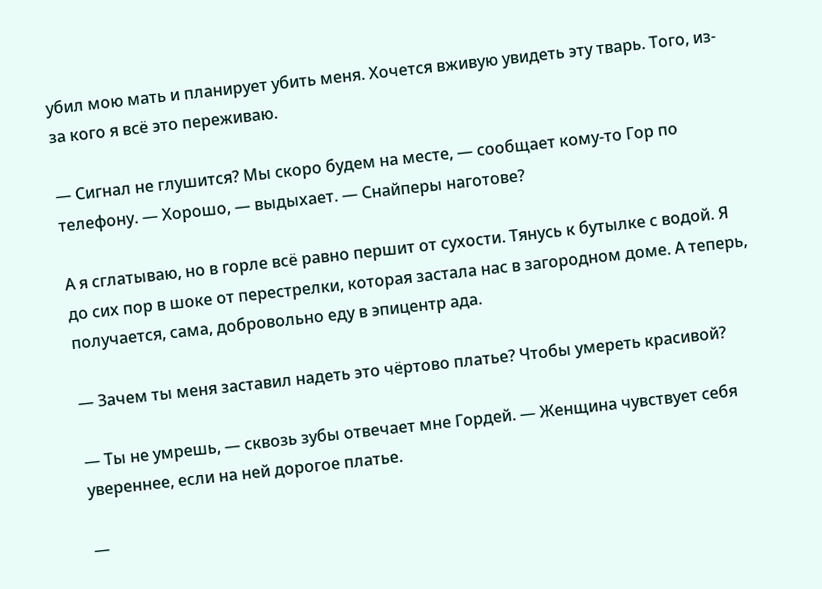убил мою мать и планирует убить меня. Хочется вживую увидеть эту тварь. Того, из-за кого я всё это переживаю.

— Сигнал не глушится? Мы скоро будем на месте, — сообщает кому-то Гор по телефону. — Хорошо, — выдыхает. — Снайперы наготове?

А я сглатываю, но в горле всё равно першит от сухости. Тянусь к бутылке с водой. Я до сих пор в шоке от перестрелки, которая застала нас в загородном доме. А теперь, получается, сама, добровольно еду в эпицентр ада.

— Зачем ты меня заставил надеть это чёртово платье? Чтобы умереть красивой?

— Ты не умрешь, — сквозь зубы отвечает мне Гордей. — Женщина чувствует себя увереннее, если на ней дорогое платье.

—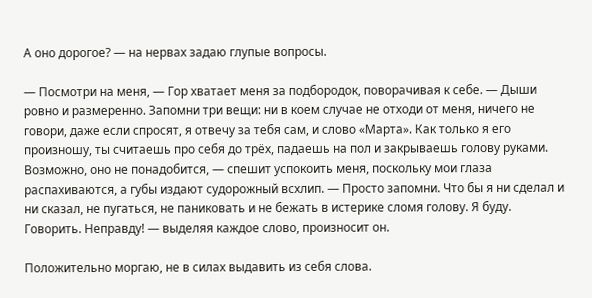А оно дорогое? — на нервах задаю глупые вопросы.

— Посмотри на меня, — Гор хватает меня за подбородок, поворачивая к себе. — Дыши ровно и размеренно. Запомни три вещи: ни в коем случае не отходи от меня, ничего не говори, даже если спросят, я отвечу за тебя сам, и слово «Марта». Как только я его произношу, ты считаешь про себя до трёх, падаешь на пол и закрываешь голову руками. Возможно, оно не понадобится, — спешит успокоить меня, поскольку мои глаза распахиваются, а губы издают судорожный всхлип. — Просто запомни. Что бы я ни сделал и ни сказал, не пугаться, не паниковать и не бежать в истерике сломя голову. Я буду. Говорить. Неправду! — выделяя каждое слово, произносит он.

Положительно моргаю, не в силах выдавить из себя слова.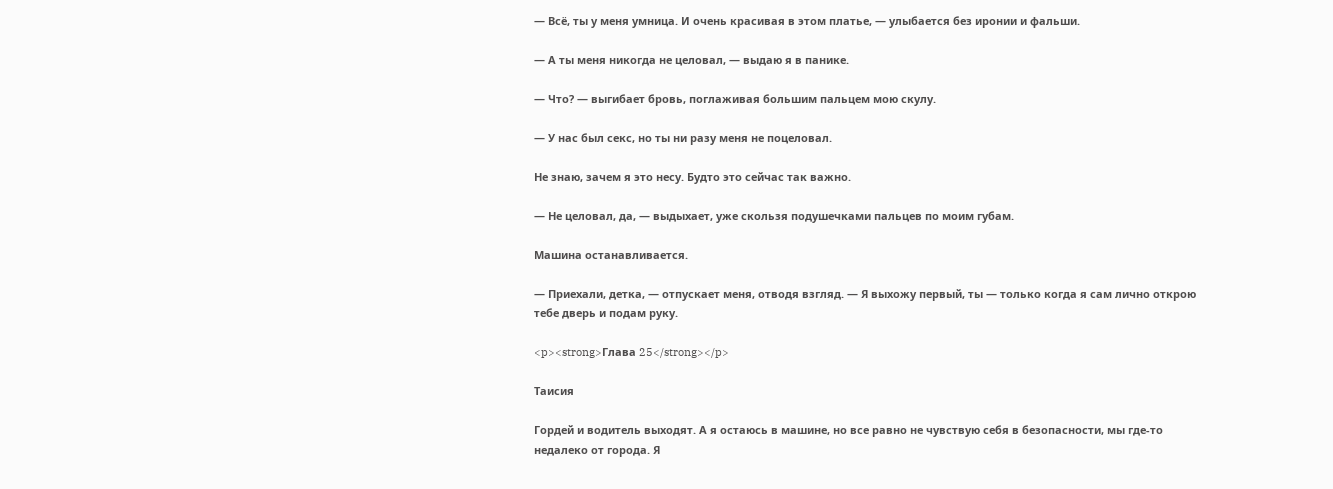— Всё, ты у меня умница. И очень красивая в этом платье, — улыбается без иронии и фальши.

— А ты меня никогда не целовал, — выдаю я в панике.

— Что? — выгибает бровь, поглаживая большим пальцем мою скулу.

— У нас был секс, но ты ни разу меня не поцеловал.

Не знаю, зачем я это несу. Будто это сейчас так важно.

— Не целовал, да, — выдыхает, уже скользя подушечками пальцев по моим губам.

Машина останавливается.

— Приехали, детка, — отпускает меня, отводя взгляд. — Я выхожу первый, ты — только когда я сам лично открою тебе дверь и подам руку.

<p><strong>Глава 25</strong></p>

Таисия

Гордей и водитель выходят. А я остаюсь в машине, но все равно не чувствую себя в безопасности, мы где-то недалеко от города. Я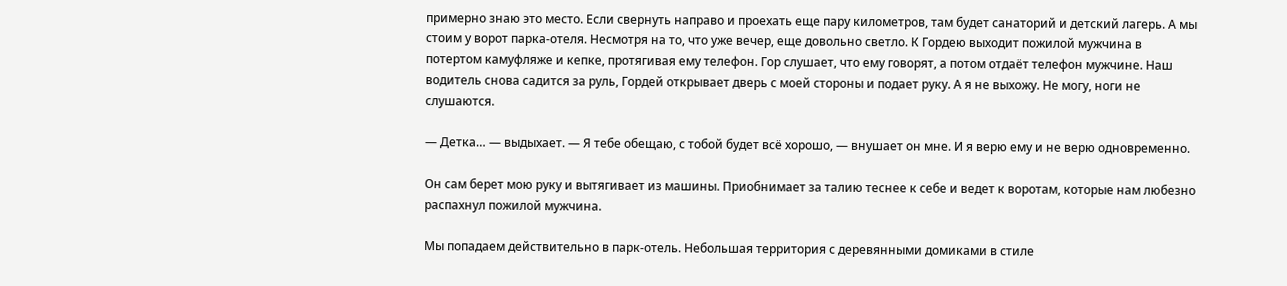примерно знаю это место. Если свернуть направо и проехать еще пару километров, там будет санаторий и детский лагерь. А мы стоим у ворот парка-отеля. Несмотря на то, что уже вечер, еще довольно светло. К Гордею выходит пожилой мужчина в потертом камуфляже и кепке, протягивая ему телефон. Гор слушает, что ему говорят, а потом отдаёт телефон мужчине. Наш водитель снова садится за руль, Гордей открывает дверь с моей стороны и подает руку. А я не выхожу. Не могу, ноги не слушаются.

— Детка… — выдыхает. — Я тебе обещаю, с тобой будет всё хорошо, — внушает он мне. И я верю ему и не верю одновременно.

Он сам берет мою руку и вытягивает из машины. Приобнимает за талию теснее к себе и ведет к воротам, которые нам любезно распахнул пожилой мужчина.

Мы попадаем действительно в парк-отель. Небольшая территория с деревянными домиками в стиле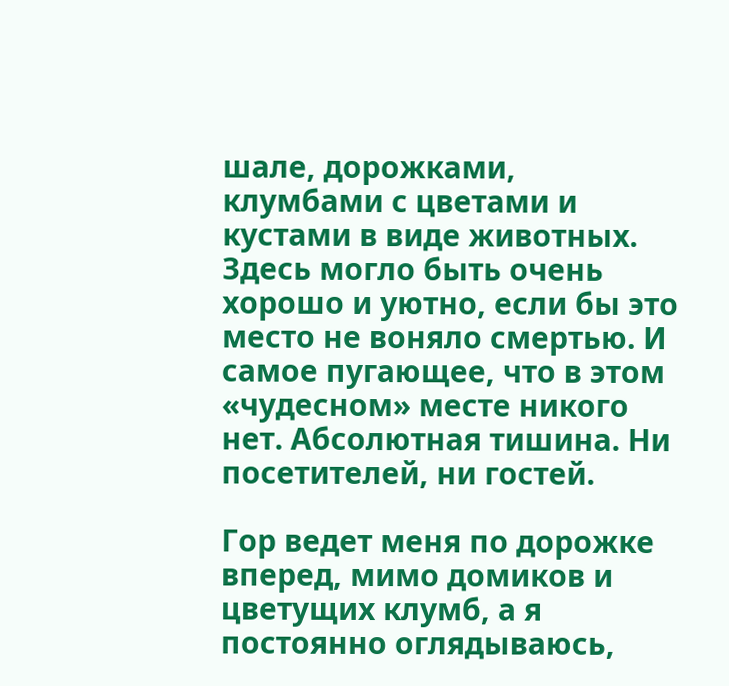шале, дорожками, клумбами с цветами и кустами в виде животных. Здесь могло быть очень хорошо и уютно, если бы это место не воняло смертью. И самое пугающее, что в этом «чудесном» месте никого нет. Абсолютная тишина. Ни посетителей, ни гостей.

Гор ведет меня по дорожке вперед, мимо домиков и цветущих клумб, а я постоянно оглядываюсь,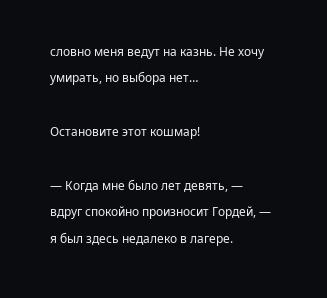словно меня ведут на казнь. Не хочу умирать, но выбора нет…

Остановите этот кошмар!

— Когда мне было лет девять, — вдруг спокойно произносит Гордей, — я был здесь недалеко в лагере.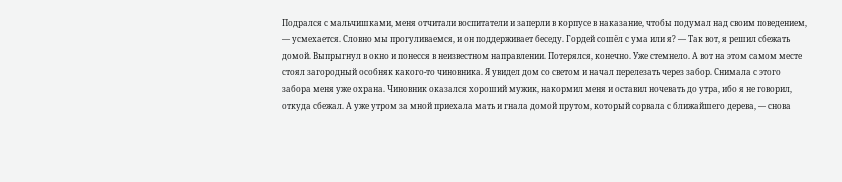Подрался с мальчишками, меня отчитали воспитатели и заперли в корпусе в наказание, чтобы подумал над своим поведением, — усмехается. Словно мы прогуливаемся, и он поддерживает беседу. Гордей сошёл с ума или я? — Так вот, я решил сбежать домой. Выпрыгнул в окно и понесся в неизвестном направлении. Потерялся, конечно. Уже стемнело. А вот на этом самом месте стоял загородный особняк какого-то чиновника. Я увидел дом со светом и начал перелезать через забор. Снимала с этого забора меня уже охрана. Чиновник оказался хороший мужик, накормил меня и оставил ночевать до утра, ибо я не говорил, откуда сбежал. А уже утром за мной приехала мать и гнала домой прутом, который сорвала с ближайшего дерева, — снова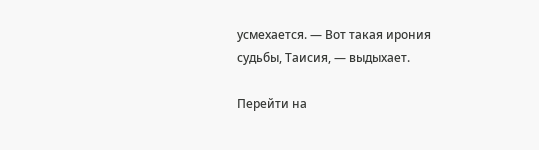усмехается. — Вот такая ирония судьбы, Таисия, — выдыхает.

Перейти на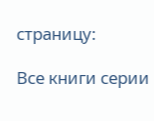страницу:

Все книги серии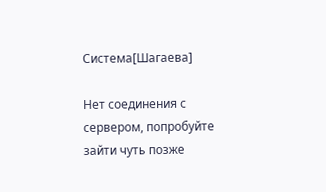Система[Шагаева]

Нет соединения с сервером, попробуйте зайти чуть позже